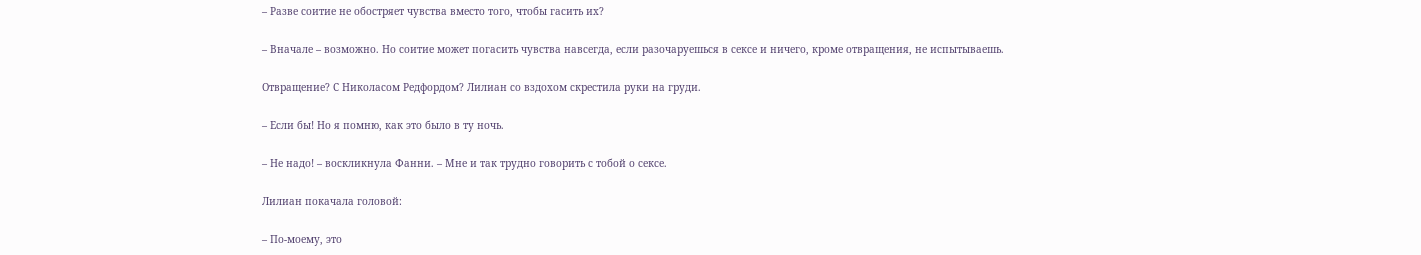– Разве соитие не обостряет чувства вместо того, чтобы гасить их?

– Вначале – возможно. Но соитие может погасить чувства навсегда, если разочаруешься в сексе и ничего, кроме отвращения, не испытываешь.

Отвращение? С Николасом Редфордом? Лилиан со вздохом скрестила руки на груди.

– Если бы! Но я помню, как это было в ту ночь.

– Не надо! – воскликнула Фанни. – Мне и так трудно говорить с тобой о сексе.

Лилиан покачала головой:

– По-моему, это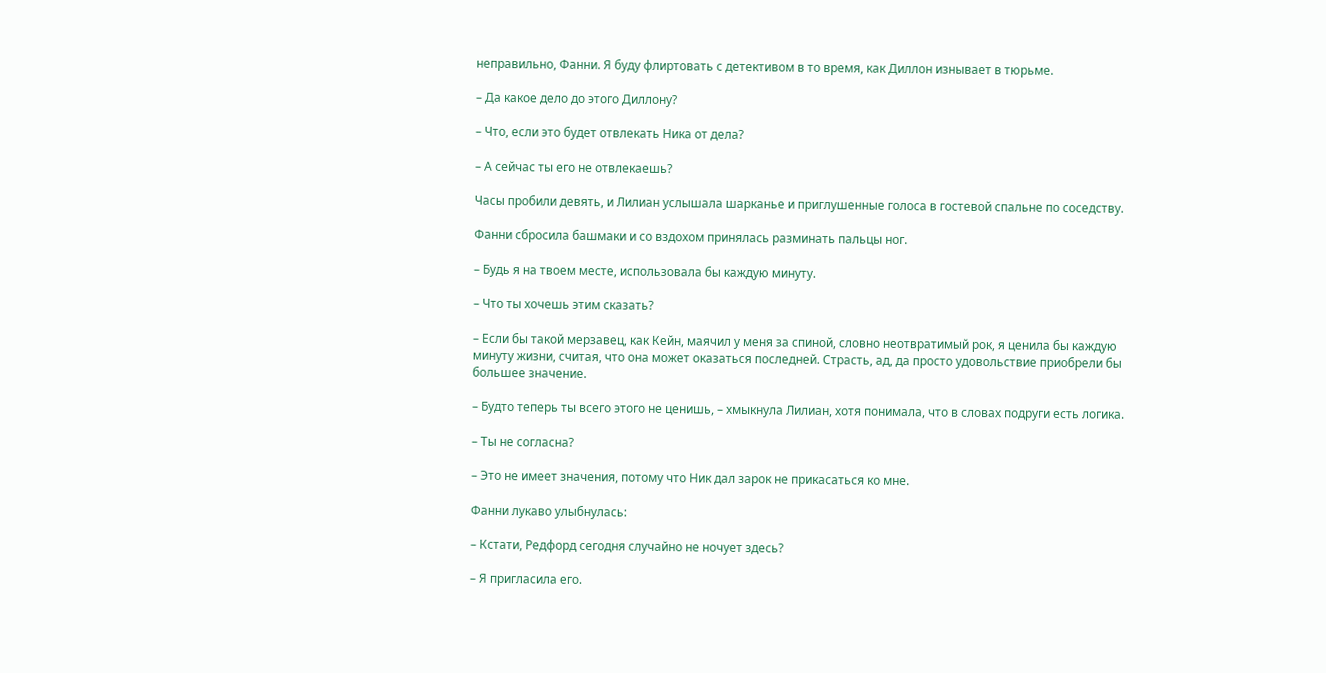неправильно, Фанни. Я буду флиртовать с детективом в то время, как Диллон изнывает в тюрьме.

– Да какое дело до этого Диллону?

– Что, если это будет отвлекать Ника от дела?

– А сейчас ты его не отвлекаешь?

Часы пробили девять, и Лилиан услышала шарканье и приглушенные голоса в гостевой спальне по соседству.

Фанни сбросила башмаки и со вздохом принялась разминать пальцы ног.

– Будь я на твоем месте, использовала бы каждую минуту.

– Что ты хочешь этим сказать?

– Если бы такой мерзавец, как Кейн, маячил у меня за спиной, словно неотвратимый рок, я ценила бы каждую минуту жизни, считая, что она может оказаться последней. Страсть, ад, да просто удовольствие приобрели бы большее значение.

– Будто теперь ты всего этого не ценишь, – хмыкнула Лилиан, хотя понимала, что в словах подруги есть логика.

– Ты не согласна?

– Это не имеет значения, потому что Ник дал зарок не прикасаться ко мне.

Фанни лукаво улыбнулась:

– Кстати, Редфорд сегодня случайно не ночует здесь?

– Я пригласила его.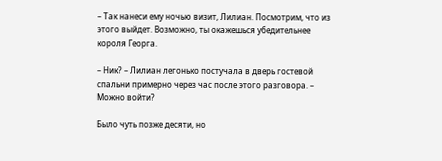– Так нанеси ему ночью визит, Лилиан. Посмотрим, что из этого выйдет. Возможно, ты окажешься убедительнее короля Георга.

– Ник? – Лилиан легонько постучала в дверь гостевой спальни примерно через час после этого разговора. – Можно войти?

Было чуть позже десяти, но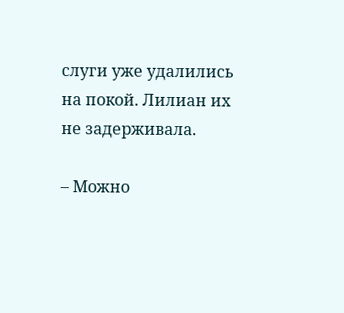слуги уже удалились на покой. Лилиан их не задерживала.

– Можно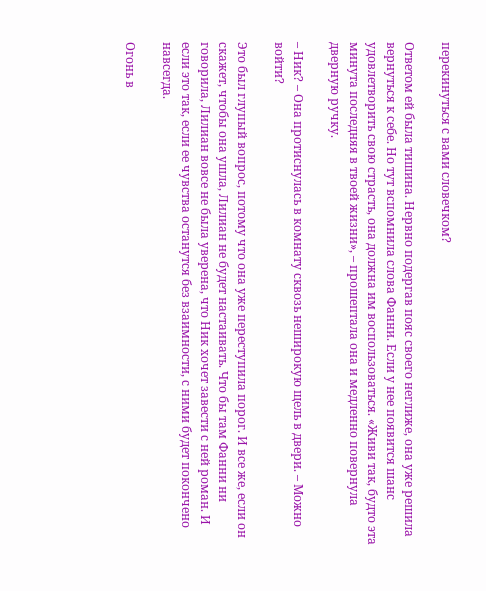перекинуться с вами словечком?

Ответом ей была тишина. Нервно подергав пояс своего неглиже, она уже решила вернуться к себе. Но тут вспомнила слова Фанни. Если у нее появится шанс удовлетворить свою страсть, она должна им воспользоваться. «Живи так, будто эта минута последняя в твоей жизни», – прошептала она и медленно повернула дверную ручку.

– Ник? – Она протиснулась в комнату сквозь неширокую щель в двери. – Можно войти?

Это был глупый вопрос, потому что она уже переступила порог. И все же, если он скажет, чтобы она ушла, Лилиан не будет настаивать. Что бы там Фанни ни говорила, Лилиан вовсе не была уверена, что Ник хочет завести с ней роман. И если это так, если ее чувства останутся без взаимности, с ними будет покончено навсегда.

Огонь в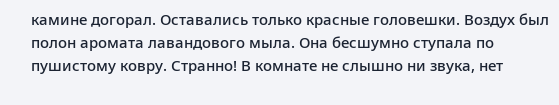камине догорал. Оставались только красные головешки. Воздух был полон аромата лавандового мыла. Она бесшумно ступала по пушистому ковру. Странно! В комнате не слышно ни звука, нет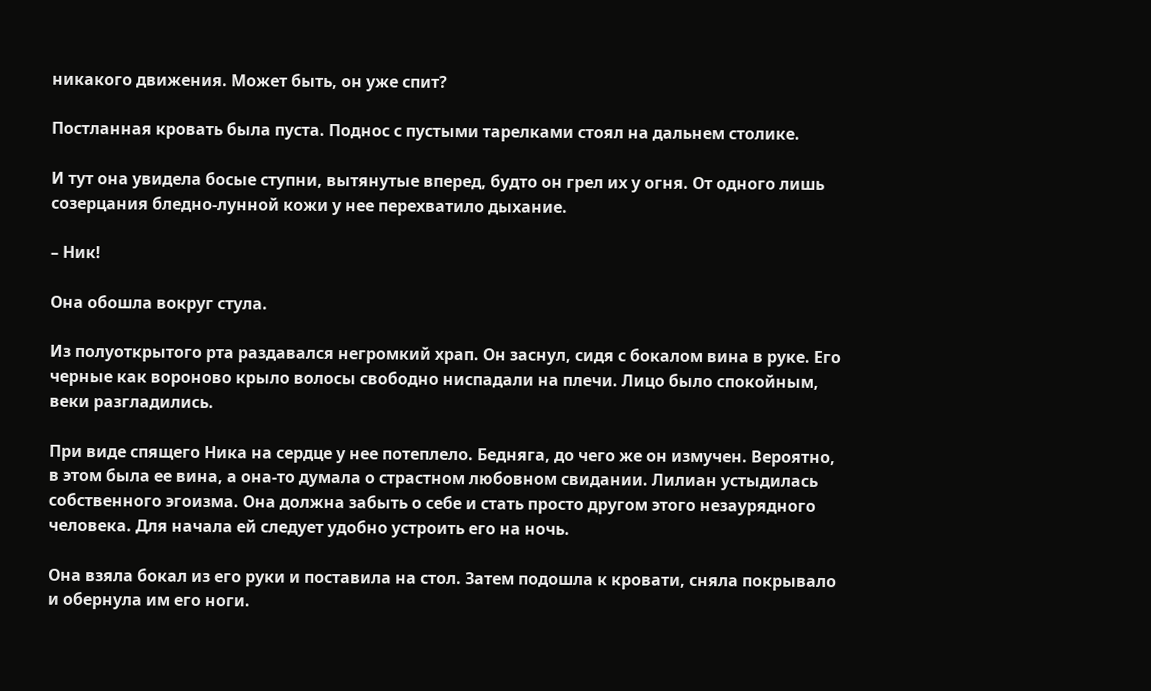никакого движения. Может быть, он уже спит?

Постланная кровать была пуста. Поднос с пустыми тарелками стоял на дальнем столике.

И тут она увидела босые ступни, вытянутые вперед, будто он грел их у огня. От одного лишь созерцания бледно-лунной кожи у нее перехватило дыхание.

– Ник!

Она обошла вокруг стула.

Из полуоткрытого рта раздавался негромкий храп. Он заснул, сидя с бокалом вина в руке. Его черные как вороново крыло волосы свободно ниспадали на плечи. Лицо было спокойным, веки разгладились.

При виде спящего Ника на сердце у нее потеплело. Бедняга, до чего же он измучен. Вероятно, в этом была ее вина, а она-то думала о страстном любовном свидании. Лилиан устыдилась собственного эгоизма. Она должна забыть о себе и стать просто другом этого незаурядного человека. Для начала ей следует удобно устроить его на ночь.

Она взяла бокал из его руки и поставила на стол. Затем подошла к кровати, сняла покрывало и обернула им его ноги.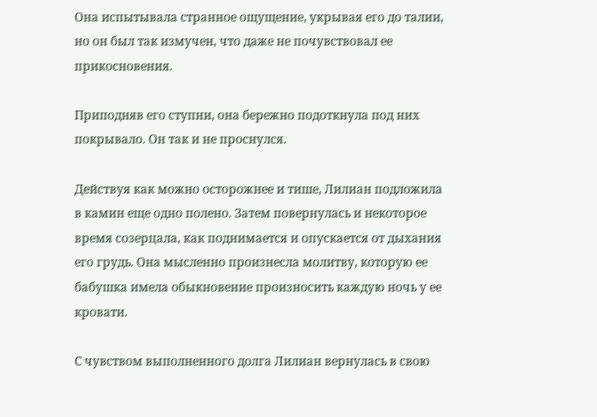Она испытывала странное ощущение, укрывая его до талии, но он был так измучен, что даже не почувствовал ее прикосновения.

Приподняв его ступни, она бережно подоткнула под них покрывало. Он так и не проснулся.

Действуя как можно осторожнее и тише, Лилиан подложила в камин еще одно полено. Затем повернулась и некоторое время созерцала, как поднимается и опускается от дыхания его грудь. Она мысленно произнесла молитву, которую ее бабушка имела обыкновение произносить каждую ночь у ее кровати.

С чувством выполненного долга Лилиан вернулась в свою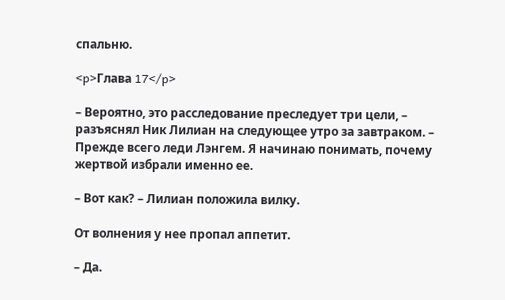спальню.

<p>Глава 17</p>

– Вероятно, это расследование преследует три цели, – разъяснял Ник Лилиан на следующее утро за завтраком. – Прежде всего леди Лэнгем. Я начинаю понимать, почему жертвой избрали именно ее.

– Вот как? – Лилиан положила вилку.

От волнения у нее пропал аппетит.

– Да.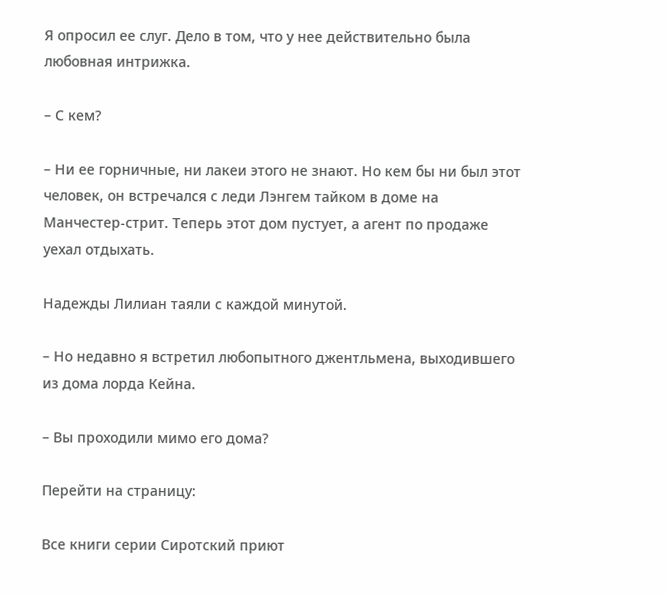Я опросил ее слуг. Дело в том, что у нее действительно была любовная интрижка.

– С кем?

– Ни ее горничные, ни лакеи этого не знают. Но кем бы ни был этот человек, он встречался с леди Лэнгем тайком в доме на Манчестер-стрит. Теперь этот дом пустует, а агент по продаже уехал отдыхать.

Надежды Лилиан таяли с каждой минутой.

– Но недавно я встретил любопытного джентльмена, выходившего из дома лорда Кейна.

– Вы проходили мимо его дома?

Перейти на страницу:

Все книги серии Сиротский приют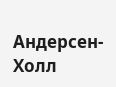Андерсен-Холл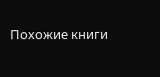Похожие книги